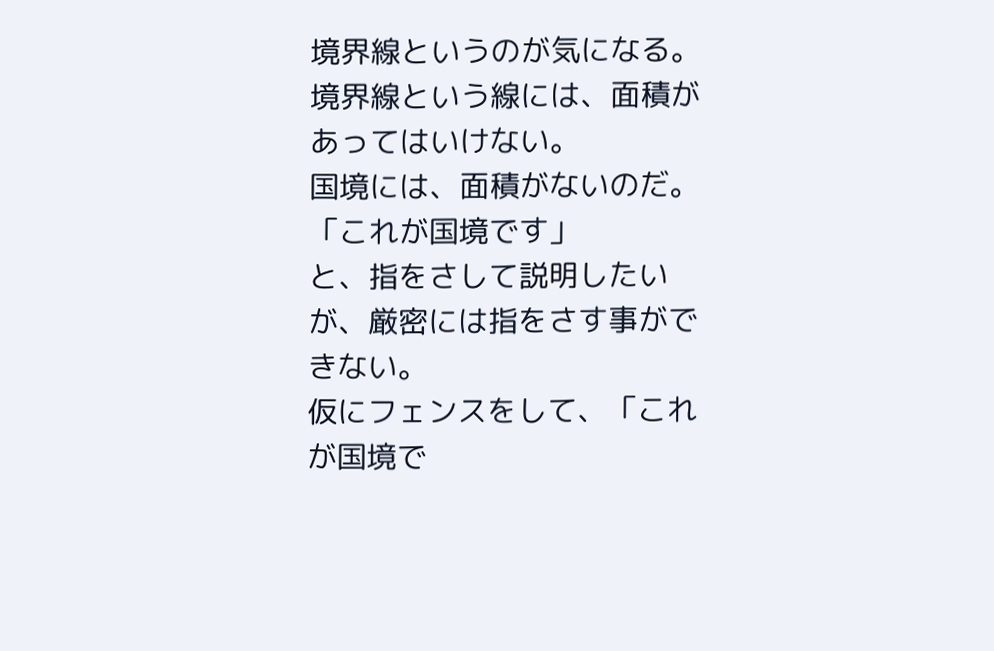境界線というのが気になる。
境界線という線には、面積があってはいけない。
国境には、面積がないのだ。
「これが国境です」
と、指をさして説明したいが、厳密には指をさす事ができない。
仮にフェンスをして、「これが国境で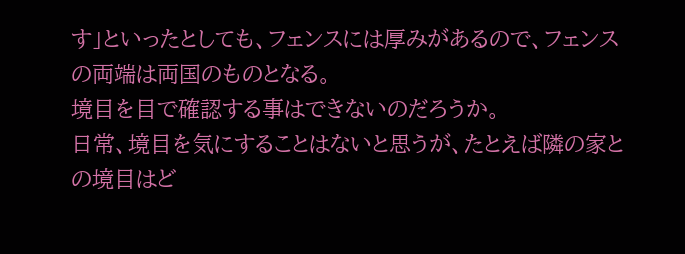す」といったとしても、フェンスには厚みがあるので、フェンスの両端は両国のものとなる。
境目を目で確認する事はできないのだろうか。
日常、境目を気にすることはないと思うが、たとえば隣の家との境目はど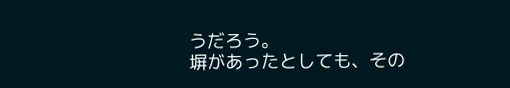うだろう。
塀があったとしても、その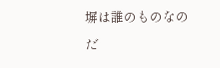塀は誰のものなのだ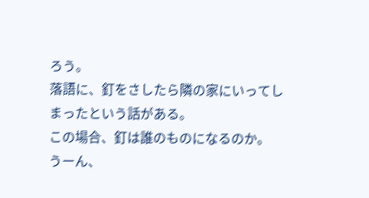ろう。
落語に、釘をさしたら隣の家にいってしまったという話がある。
この場合、釘は誰のものになるのか。
うーん、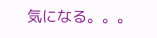気になる。。。